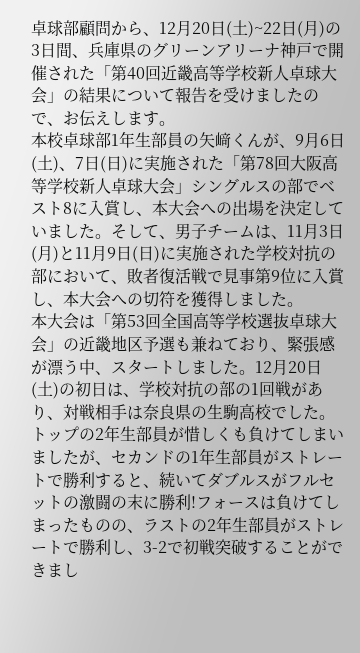卓球部顧問から、12月20日(土)~22日(月)の3日間、兵庫県のグリーンアリーナ神戸で開催された「第40回近畿高等学校新人卓球大会」の結果について報告を受けましたので、お伝えします。
本校卓球部1年生部員の矢﨑くんが、9月6日(土)、7日(日)に実施された「第78回大阪高等学校新人卓球大会」シングルスの部でベスト8に入賞し、本大会への出場を決定していました。そして、男子チームは、11月3日(月)と11月9日(日)に実施された学校対抗の部において、敗者復活戦で見事第9位に入賞し、本大会への切符を獲得しました。
本大会は「第53回全国高等学校選抜卓球大会」の近畿地区予選も兼ねており、緊張感が漂う中、スタートしました。12月20日(土)の初日は、学校対抗の部の1回戦があり、対戦相手は奈良県の生駒高校でした。トップの2年生部員が惜しくも負けてしまいましたが、セカンドの1年生部員がストレートで勝利すると、続いてダブルスがフルセットの激闘の末に勝利!フォースは負けてしまったものの、ラストの2年生部員がストレートで勝利し、3-2で初戦突破することができまし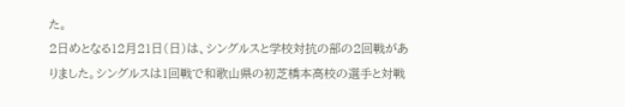た。
2日めとなる12月21日(日)は、シングルスと学校対抗の部の2回戦がありました。シングルスは1回戦で和歌山県の初芝橋本高校の選手と対戦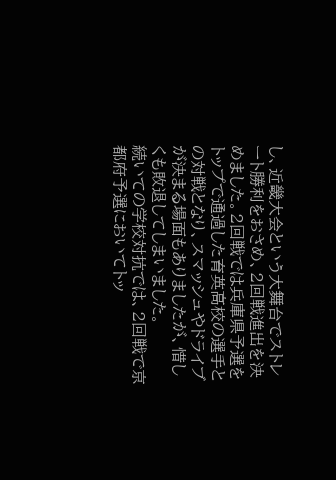し、近畿大会という大舞台でストレート勝利をおさめ、2回戦進出を決めました。2回戦では兵庫県予選をトップで通過した育英高校の選手との対戦となり、スマッシュやドライブが決まる場面もありましたが、惜しくも敗退してしまいました。
続いての学校対抗では、2回戦で京都府予選においてトッ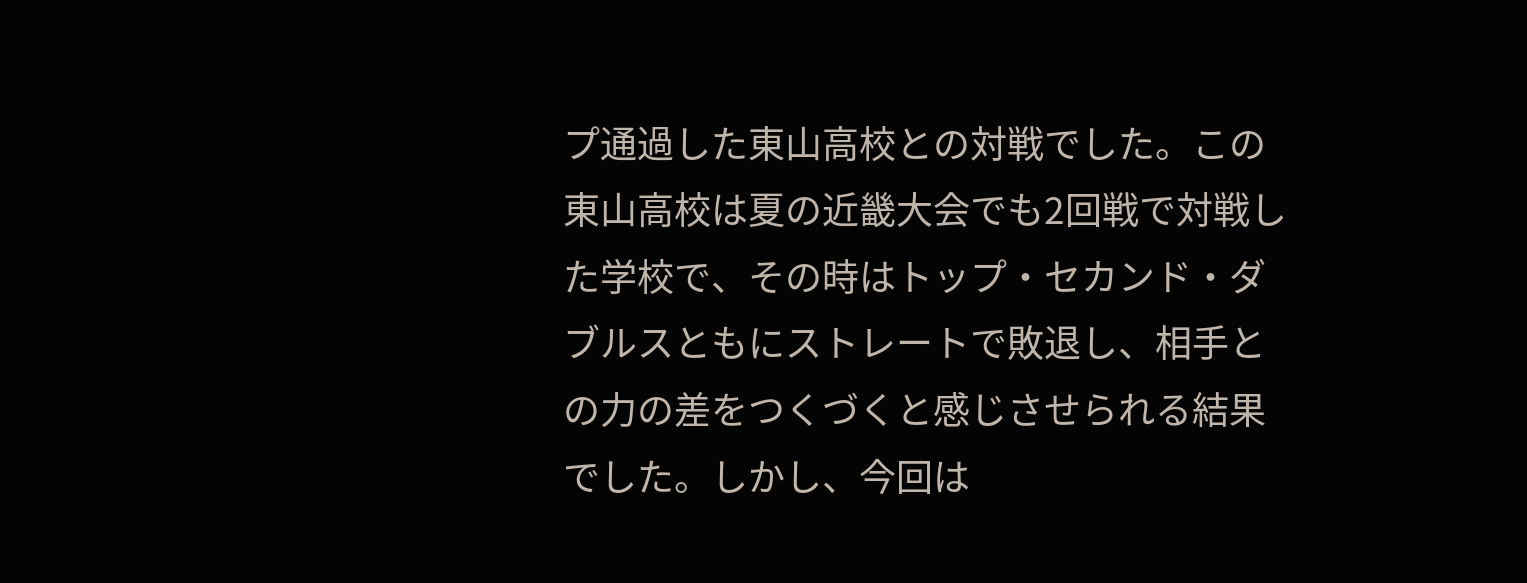プ通過した東山高校との対戦でした。この東山高校は夏の近畿大会でも2回戦で対戦した学校で、その時はトップ・セカンド・ダブルスともにストレートで敗退し、相手との力の差をつくづくと感じさせられる結果でした。しかし、今回は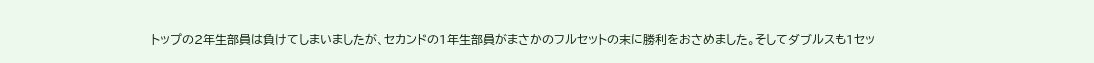トップの2年生部員は負けてしまいましたが、セカンドの1年生部員がまさかのフルセットの末に勝利をおさめました。そしてダブルスも1セッ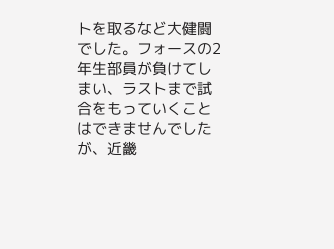トを取るなど大健闘でした。フォースの2年生部員が負けてしまい、ラストまで試合をもっていくことはできませんでしたが、近畿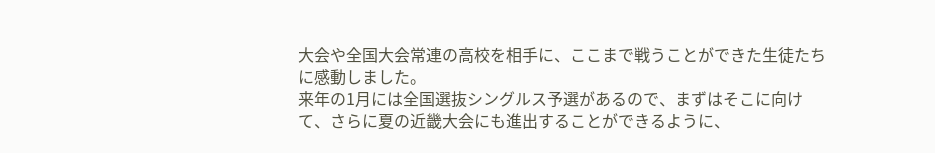大会や全国大会常連の高校を相手に、ここまで戦うことができた生徒たちに感動しました。
来年の1月には全国選抜シングルス予選があるので、まずはそこに向けて、さらに夏の近畿大会にも進出することができるように、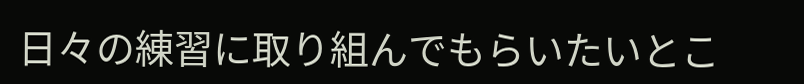日々の練習に取り組んでもらいたいとこ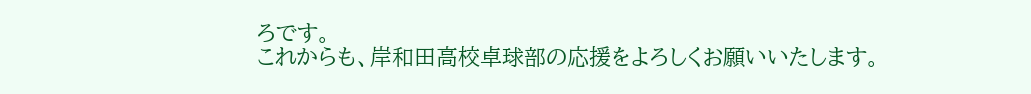ろです。
これからも、岸和田高校卓球部の応援をよろしくお願いいたします。